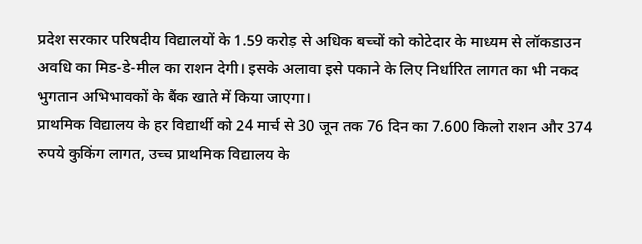प्रदेश सरकार परिषदीय विद्यालयों के 1.59 करोड़ से अधिक बच्चों को कोटेदार के माध्यम से लॉकडाउन अवधि का मिड-डे-मील का राशन देगी। इसके अलावा इसे पकाने के लिए निर्धारित लागत का भी नकद भुगतान अभिभावकों के बैंक खाते में किया जाएगा।
प्राथमिक विद्यालय के हर विद्यार्थी को 24 मार्च से 30 जून तक 76 दिन का 7.600 किलो राशन और 374 रुपये कुकिंग लागत, उच्च प्राथमिक विद्यालय के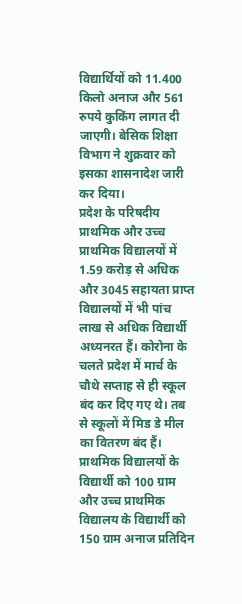विद्यार्थियों को 11.400 किलो अनाज और 561 रुपये कुकिंग लागत दी जाएगी। बेसिक शिक्षा विभाग ने शुक्रवार को इसका शासनादेश जारी कर दिया।
प्रदेश के परिषदीय प्राथमिक और उच्च प्राथमिक विद्यालयों में 1.59 करोड़ से अधिक और 3045 सहायता प्राप्त विद्यालयों में भी पांच लाख से अधिक विद्यार्थी अध्यनरत हैं। कोरोना के चलते प्रदेश में मार्च के चौथे सप्ताह से ही स्कूल बंद कर दिए गए थे। तब से स्कूलों में मिड डे मील का वितरण बंद हैं।
प्राथमिक विद्यालयों के विद्यार्थी को 100 ग्राम और उच्च प्राथमिक विद्यालय के विद्यार्थी को 150 ग्राम अनाज प्रतिदिन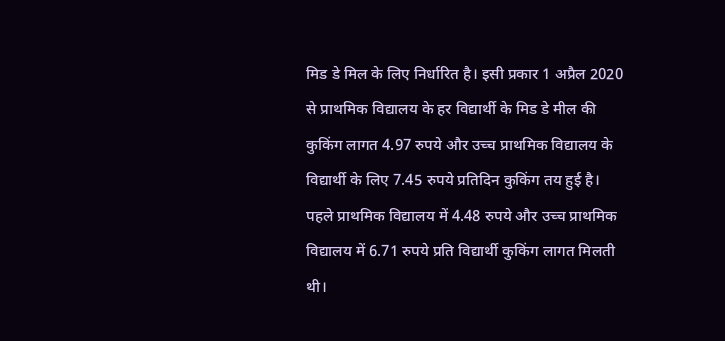मिड डे मिल के लिए निर्धारित है। इसी प्रकार 1 अप्रैल 2020 से प्राथमिक विद्यालय के हर विद्यार्थी के मिड डे मील की कुकिंग लागत 4.97 रुपये और उच्च प्राथमिक विद्यालय के विद्यार्थी के लिए 7.45 रुपये प्रतिदिन कुकिंग तय हुई है। पहले प्राथमिक विद्यालय में 4.48 रुपये और उच्च प्राथमिक विद्यालय में 6.71 रुपये प्रति विद्यार्थी कुकिंग लागत मिलती थी।